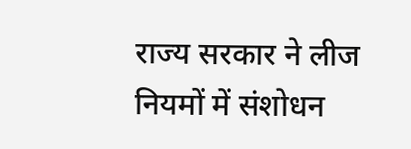राज्य सरकार ने लीज नियमों में संशोधन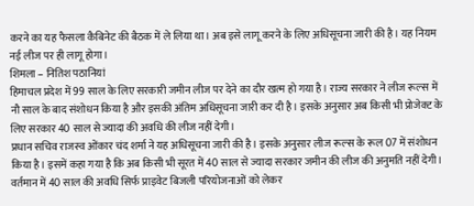करने का यह फैसला कैबिनेट की बैठक में ले लिया था। अब इसे लागू करने के लिए अधिसूचना जारी की है। यह नियम नई लीज पर ही लागू होगा।
शिमला – नितिश पठानियां
हिमाचल प्रदेश में 99 साल के लिए सरकारी जमीन लीज पर देने का दौर खत्म हो गया है। राज्य सरकार ने लीज रूल्स में नौ साल के बाद संशोधन किया है और इसकी अंतिम अधिसूचना जारी कर दी है। इसके अनुसार अब किसी भी प्रोजेक्ट के लिए सरकार 40 साल से ज्यादा की अवधि की लीज नहीं देगी।
प्रधान सचिव राजस्व ओंकार चंद शर्मा ने यह अधिसूचना जारी की है। इसके अनुसार लीज रूल्स के रूल 07 में संशोधन किया है। इसमें कहा गया है कि अब किसी भी सूरत में 40 साल से ज्यादा सरकार जमीन की लीज की अनुमति नहीं देगी।
वर्तमान में 40 साल की अवधि सिर्फ प्राइवेट बिजली परियोजनाओं को लेकर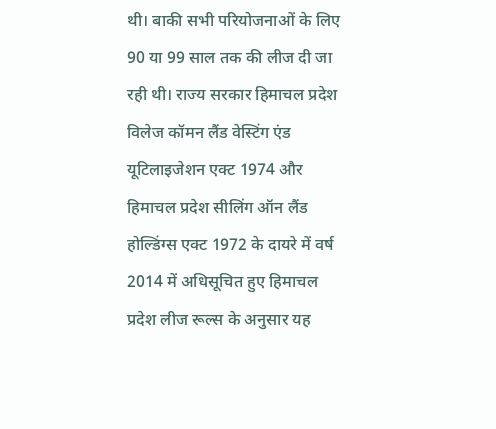थी। बाकी सभी परियोजनाओं के लिए 90 या 99 साल तक की लीज दी जा रही थी। राज्य सरकार हिमाचल प्रदेश विलेज कॉमन लैंड वेस्टिंग एंड यूटिलाइजेशन एक्ट 1974 और हिमाचल प्रदेश सीलिंग ऑन लैंड होल्डिंग्स एक्ट 1972 के दायरे में वर्ष 2014 में अधिसूचित हुए हिमाचल प्रदेश लीज रूल्स के अनुसार यह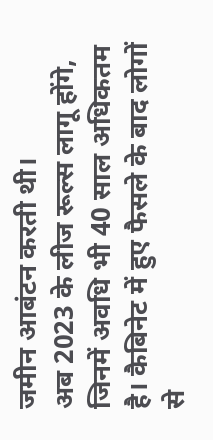जमीन आबंटन करती थी।
अब 2023 के लीज रूल्स लागू होंगे, जिनमें अवधि भी 40 साल अधिकतम है। कैबिनेट में हुए फैसले के बाद लोगों से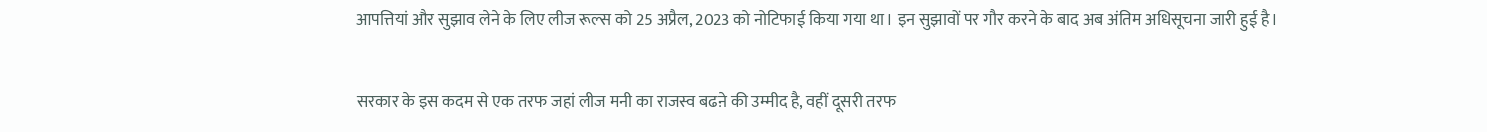आपत्तियां और सुझाव लेने के लिए लीज रूल्स को 25 अप्रैल, 2023 को नोटिफाई किया गया था। इन सुझावों पर गौर करने के बाद अब अंतिम अधिसूचना जारी हुई है।

सरकार के इस कदम से एक तरफ जहां लीज मनी का राजस्व बढऩे की उम्मीद है, वहीं दूसरी तरफ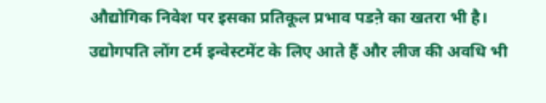औद्योगिक निवेश पर इसका प्रतिकूल प्रभाव पडऩे का खतरा भी है। उद्योगपति लोंग टर्म इन्वेस्टमेंट के लिए आते हैं और लीज की अवधि भी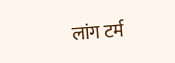लांग टर्म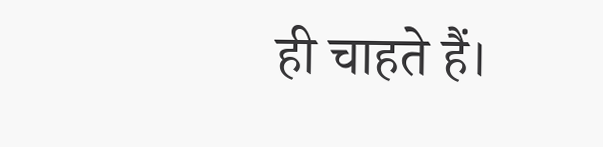ही चाहते हैं।